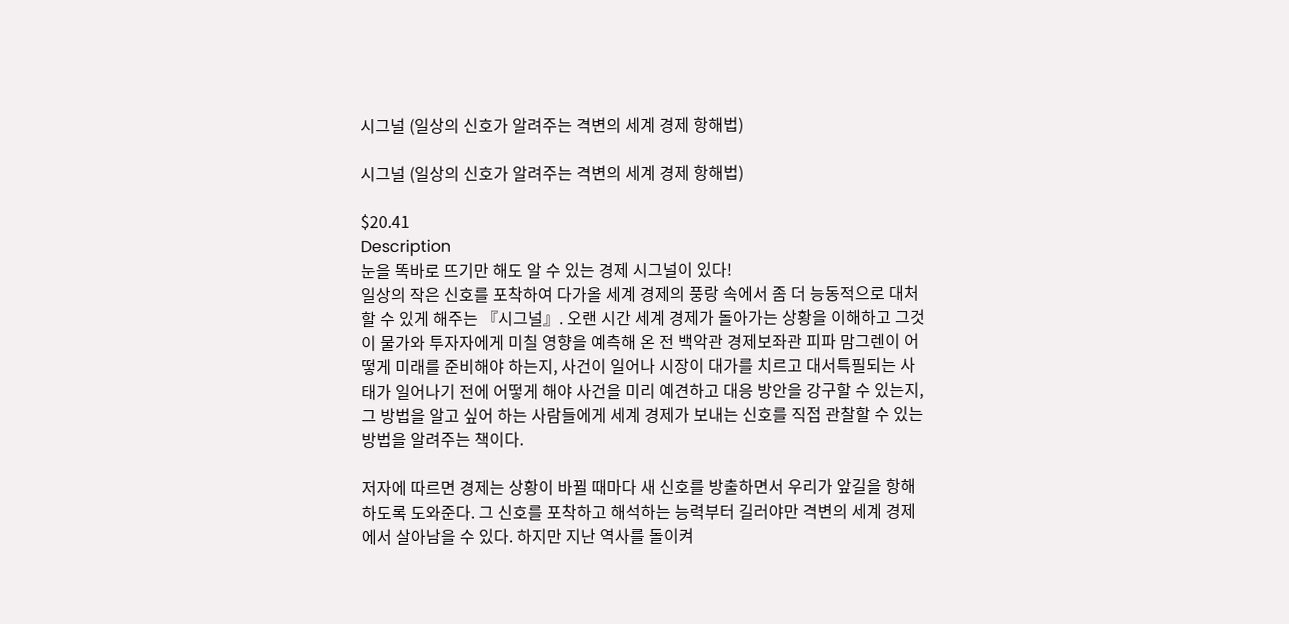시그널 (일상의 신호가 알려주는 격변의 세계 경제 항해법)

시그널 (일상의 신호가 알려주는 격변의 세계 경제 항해법)

$20.41
Description
눈을 똑바로 뜨기만 해도 알 수 있는 경제 시그널이 있다!
일상의 작은 신호를 포착하여 다가올 세계 경제의 풍랑 속에서 좀 더 능동적으로 대처할 수 있게 해주는 『시그널』. 오랜 시간 세계 경제가 돌아가는 상황을 이해하고 그것이 물가와 투자자에게 미칠 영향을 예측해 온 전 백악관 경제보좌관 피파 맘그렌이 어떻게 미래를 준비해야 하는지, 사건이 일어나 시장이 대가를 치르고 대서특필되는 사태가 일어나기 전에 어떻게 해야 사건을 미리 예견하고 대응 방안을 강구할 수 있는지, 그 방법을 알고 싶어 하는 사람들에게 세계 경제가 보내는 신호를 직접 관찰할 수 있는 방법을 알려주는 책이다.

저자에 따르면 경제는 상황이 바뀔 때마다 새 신호를 방출하면서 우리가 앞길을 항해하도록 도와준다. 그 신호를 포착하고 해석하는 능력부터 길러야만 격변의 세계 경제에서 살아남을 수 있다. 하지만 지난 역사를 돌이켜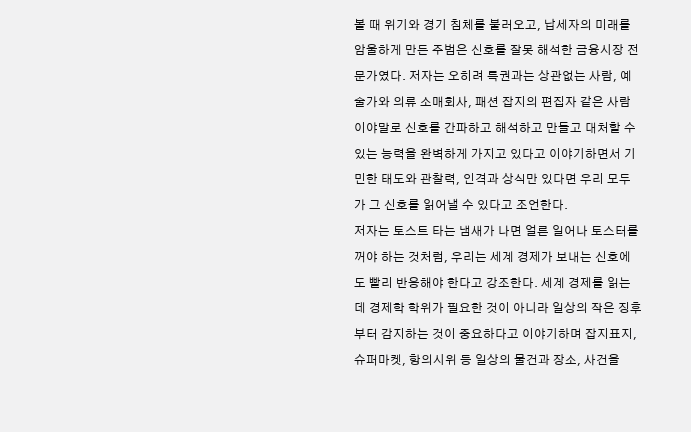볼 때 위기와 경기 침체를 불러오고, 납세자의 미래를 암울하게 만든 주범은 신호를 잘못 해석한 금융시장 전문가였다. 저자는 오히려 특권과는 상관없는 사람, 예술가와 의류 소매회사, 패션 잡지의 편집자 같은 사람이야말로 신호를 간파하고 해석하고 만들고 대처할 수 있는 능력을 완벽하게 가지고 있다고 이야기하면서 기민한 태도와 관찰력, 인격과 상식만 있다면 우리 모두가 그 신호를 읽어낼 수 있다고 조언한다.
저자는 토스트 타는 냄새가 나면 얼른 일어나 토스터를 꺼야 하는 것처럼, 우리는 세계 경제가 보내는 신호에도 빨리 반응해야 한다고 강조한다. 세계 경제를 읽는 데 경제학 학위가 필요한 것이 아니라 일상의 작은 징후부터 감지하는 것이 중요하다고 이야기하며 잡지표지, 슈퍼마켓, 항의시위 등 일상의 물건과 장소, 사건을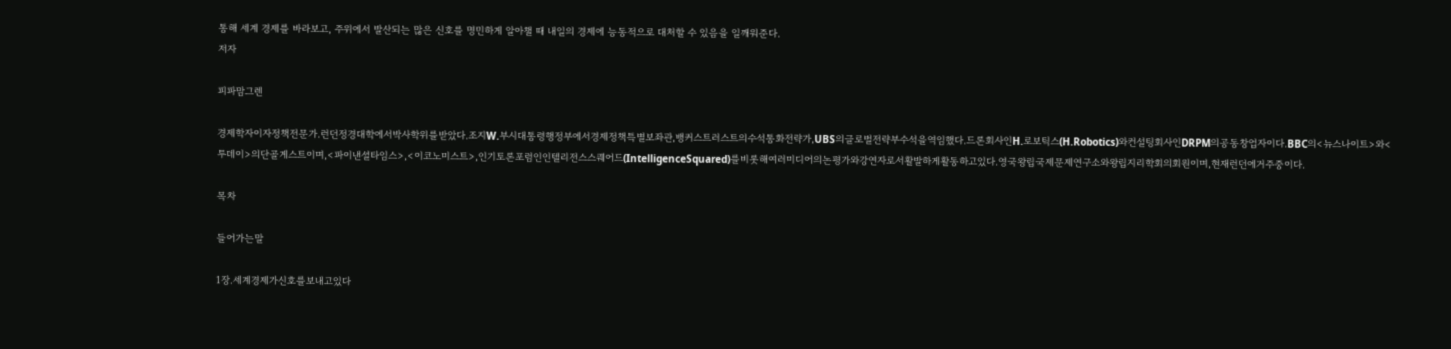통해 세계 경제를 바라보고, 주위에서 발산되는 많은 신호를 명민하게 알아챌 때 내일의 경제에 능동적으로 대처할 수 있음을 일깨워준다.
저자

피파맘그렌

경제학자이자정책전문가.런던정경대학에서박사학위를받았다.조지W.부시대통령행정부에서경제정책특별보좌관,뱅커스트러스트의수석통화전략가,UBS의글로벌전략부수석을역임했다.드론회사인H.로보틱스(H.Robotics)와컨설팅회사인DRPM의공동창업자이다.BBC의<뉴스나이트>와<투데이>의단골게스트이며,<파이낸셜타임스>,<이코노미스트>,인기토론포럼인인텔리전스스퀘어드(IntelligenceSquared)를비롯해여러미디어의논평가와강연자로서활발하게활동하고있다.영국왕립국제문제연구소와왕립지리학회의회원이며,현재런던에거주중이다.

목차

들어가는말

1장.세계경제가신호를보내고있다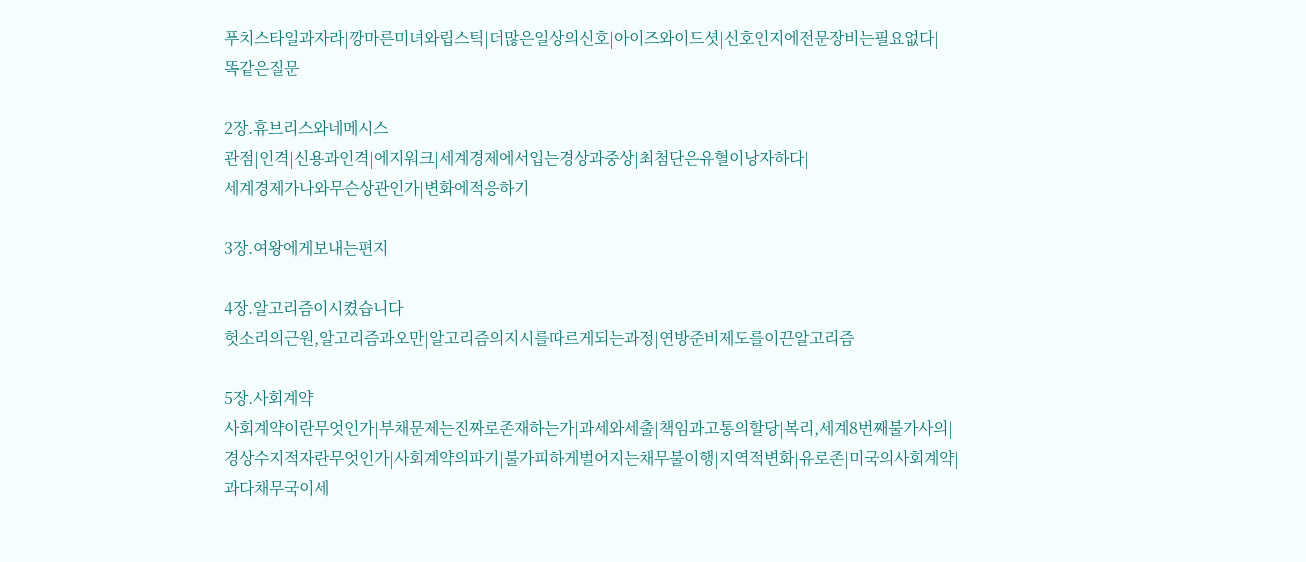푸치스타일과자라|깡마른미녀와립스틱|더많은일상의신호|아이즈와이드셧|신호인지에전문장비는필요없다|
똑같은질문

2장.휴브리스와네메시스
관점|인격|신용과인격|에지워크|세계경제에서입는경상과중상|최첨단은유혈이낭자하다|
세계경제가나와무슨상관인가|변화에적응하기

3장.여왕에게보내는편지

4장.알고리즘이시켰습니다
헛소리의근원,알고리즘과오만|알고리즘의지시를따르게되는과정|연방준비제도를이끈알고리즘

5장.사회계약
사회계약이란무엇인가|부채문제는진짜로존재하는가|과세와세출|책임과고통의할당|복리,세계8번째불가사의|
경상수지적자란무엇인가|사회계약의파기|불가피하게벌어지는채무불이행|지역적변화|유로존|미국의사회계약|
과다채무국이세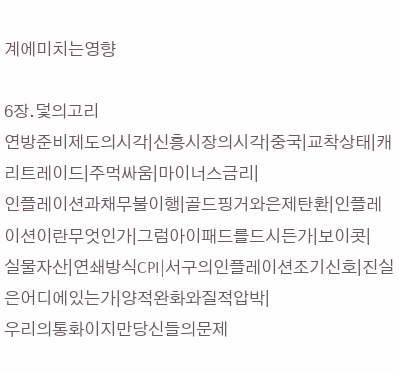계에미치는영향

6장.덫의고리
연방준비제도의시각|신흥시장의시각|중국|교착상태|캐리트레이드|주먹싸움|마이너스금리|
인플레이션과채무불이행|골드핑거와은제탄환|인플레이션이란무엇인가|그럼아이패드를드시든가|보이콧|
실물자산|연쇄방식CPI|서구의인플레이션조기신호|진실은어디에있는가|양적완화와질적압박|
우리의통화이지만당신들의문제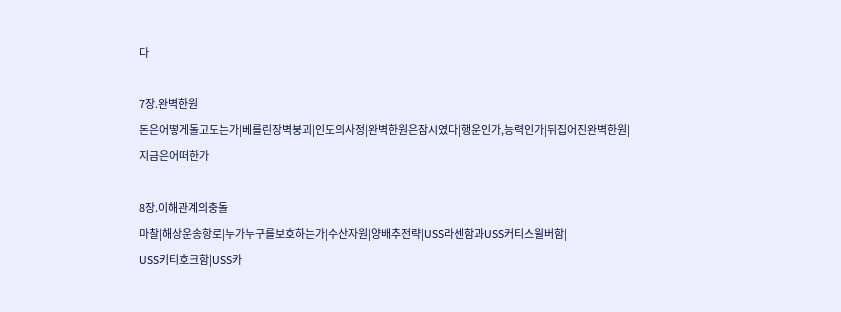다

7장.완벽한원
돈은어떻게돌고도는가|베를린장벽붕괴|인도의사정|완벽한원은잠시였다|행운인가,능력인가|뒤집어진완벽한원|
지금은어떠한가

8장.이해관계의충돌
마찰|해상운송항로|누가누구를보호하는가|수산자원|양배추전략|USS라센함과USS커티스윌버함|
USS키티호크함|USS카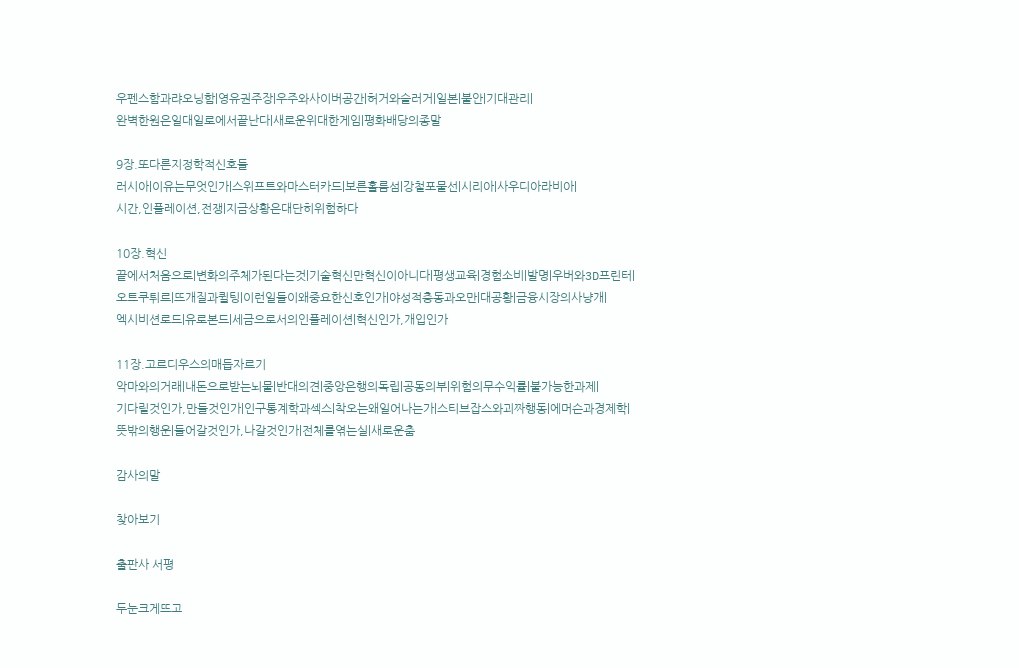우펜스함과랴오닝함|영유권주장|우주와사이버공간|허거와슬러거|일본|불안|기대관리|
완벽한원은일대일로에서끝난다|새로운위대한게임|평화배당의종말

9장.또다른지정학적신호들
러시아|이유는무엇인가|스위프트와마스터카드|보른홀름섬|강철포물선|시리아|사우디아라비아|
시간,인플레이션,전쟁|지금상황은대단히위험하다

10장.혁신
끝에서처음으로|변화의주체가된다는것|기술혁신만혁신이아니다|평생교육|경험소비|발명|우버와3D프린터|
오트쿠튀르|뜨개질과퀼팅|이런일들이왜중요한신호인가|야성적충동과오만|대공황|금융시장의사냥개|
엑시비션로드|유로본드|세금으로서의인플레이션|혁신인가,개입인가

11장.고르디우스의매듭자르기
악마와의거래|내돈으로받는뇌물|반대의견|중앙은행의독립|공동의부|위험의무수익률|불가능한과제|
기다릴것인가,만들것인가|인구통계학과섹스|착오는왜일어나는가|스티브잡스와괴짜행동|에머슨과경제학|
뜻밖의행운|들어갈것인가,나갈것인가|전체를엮는실|새로운춤

감사의말

찾아보기

출판사 서평

두눈크게뜨고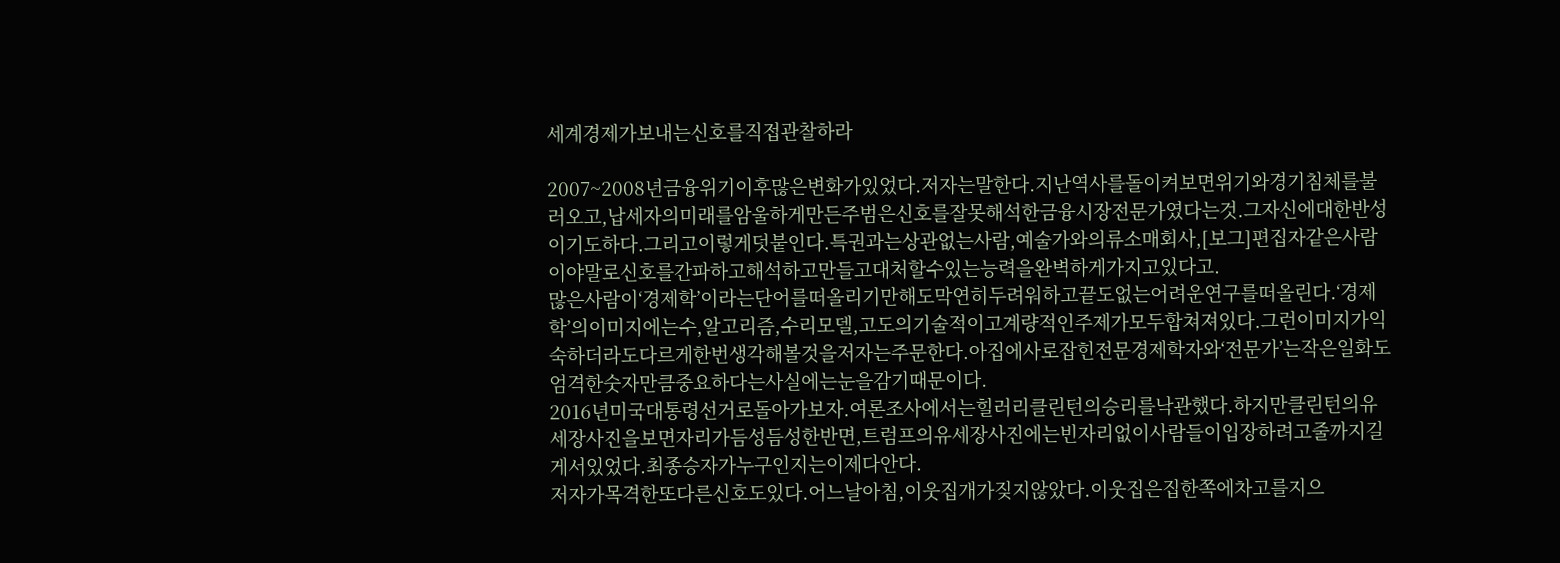세계경제가보내는신호를직접관찰하라

2007~2008년금융위기이후많은변화가있었다.저자는말한다.지난역사를돌이켜보면위기와경기침체를불러오고,납세자의미래를암울하게만든주범은신호를잘못해석한금융시장전문가였다는것.그자신에대한반성이기도하다.그리고이렇게덧붙인다.특권과는상관없는사람,예술가와의류소매회사,[보그]편집자같은사람이야말로신호를간파하고해석하고만들고대처할수있는능력을완벽하게가지고있다고.
많은사람이‘경제학’이라는단어를떠올리기만해도막연히두려워하고끝도없는어려운연구를떠올린다.‘경제학’의이미지에는수,알고리즘,수리모델,고도의기술적이고계량적인주제가모두합쳐져있다.그런이미지가익숙하더라도다르게한번생각해볼것을저자는주문한다.아집에사로잡힌전문경제학자와‘전문가’는작은일화도엄격한숫자만큼중요하다는사실에는눈을감기때문이다.
2016년미국대통령선거로돌아가보자.여론조사에서는힐러리클린턴의승리를낙관했다.하지만클린턴의유세장사진을보면자리가듬성듬성한반면,트럼프의유세장사진에는빈자리없이사람들이입장하려고줄까지길게서있었다.최종승자가누구인지는이제다안다.
저자가목격한또다른신호도있다.어느날아침,이웃집개가짖지않았다.이웃집은집한쪽에차고를지으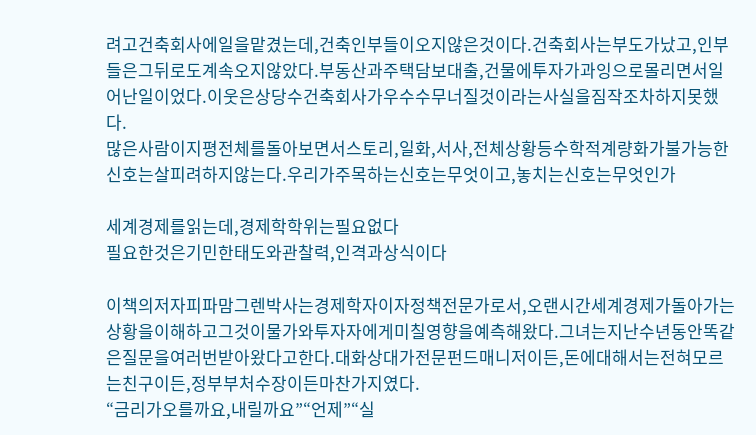려고건축회사에일을맡겼는데,건축인부들이오지않은것이다.건축회사는부도가났고,인부들은그뒤로도계속오지않았다.부동산과주택담보대출,건물에투자가과잉으로몰리면서일어난일이었다.이웃은상당수건축회사가우수수무너질것이라는사실을짐작조차하지못했다.
많은사람이지평전체를돌아보면서스토리,일화,서사,전체상황등수학적계량화가불가능한신호는살피려하지않는다.우리가주목하는신호는무엇이고,놓치는신호는무엇인가

세계경제를읽는데,경제학학위는필요없다
필요한것은기민한태도와관찰력,인격과상식이다

이책의저자피파맘그렌박사는경제학자이자정책전문가로서,오랜시간세계경제가돌아가는상황을이해하고그것이물가와투자자에게미칠영향을예측해왔다.그녀는지난수년동안똑같은질문을여러번받아왔다고한다.대화상대가전문펀드매니저이든,돈에대해서는전혀모르는친구이든,정부부처수장이든마찬가지였다.
“금리가오를까요,내릴까요”“언제”“실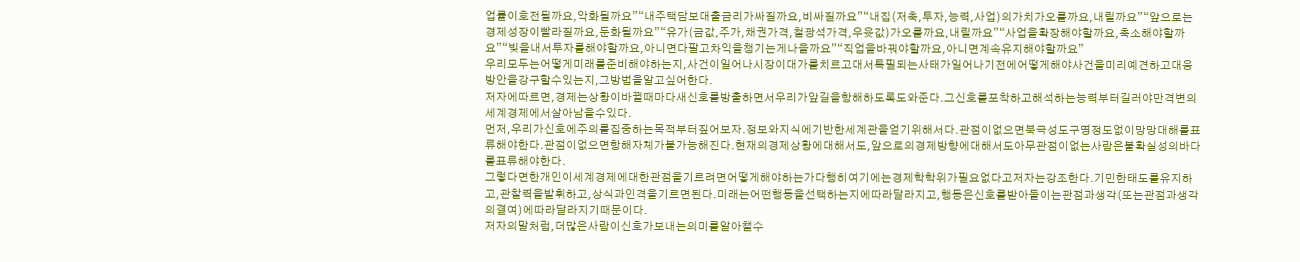업률이호전될까요,악화될까요”“내주택담보대출금리가싸질까요,비싸질까요”“내집(저축,투자,능력,사업)의가치가오를까요,내릴까요”“앞으로는경제성장이빨라질까요,둔화될까요”“유가(금값,주가,채권가격,철광석가격,우윳값)가오를까요,내릴까요”“사업을확장해야할까요,축소해야할까요”“빚을내서투자를해야할까요,아니면다팔고차익을챙기는게나을까요”“직업을바꿔야할까요,아니면계속유지해야할까요”
우리모두는어떻게미래를준비해야하는지,사건이일어나시장이대가를치르고대서특필되는사태가일어나기전에어떻게해야사건을미리예견하고대응방안을강구할수있는지,그방법을알고싶어한다.
저자에따르면,경제는상황이바뀔때마다새신호를방출하면서우리가앞길을항해하도록도와준다.그신호를포착하고해석하는능력부터길러야만격변의세계경제에서살아남을수있다.
먼저,우리가신호에주의를집중하는목적부터짚어보자.정보와지식에기반한세계관을얻기위해서다.관점이없으면북극성도구명정도없이망망대해를표류해야한다.관점이없으면항해자체가불가능해진다.현재의경제상황에대해서도,앞으로의경제방향에대해서도아무관점이없는사람은불확실성의바다를표류해야한다.
그렇다면한개인이세계경제에대한관점을기르려면어떻게해야하는가다행히여기에는경제학학위가필요없다고저자는강조한다.기민한태도를유지하고,관찰력을발휘하고,상식과인격을기르면된다.미래는어떤행동을선택하는지에따라달라지고,행동은신호를받아들이는관점과생각(또는관점과생각의결여)에따라달라지기때문이다.
저자의말처럼,더많은사람이신호가보내는의미를알아챌수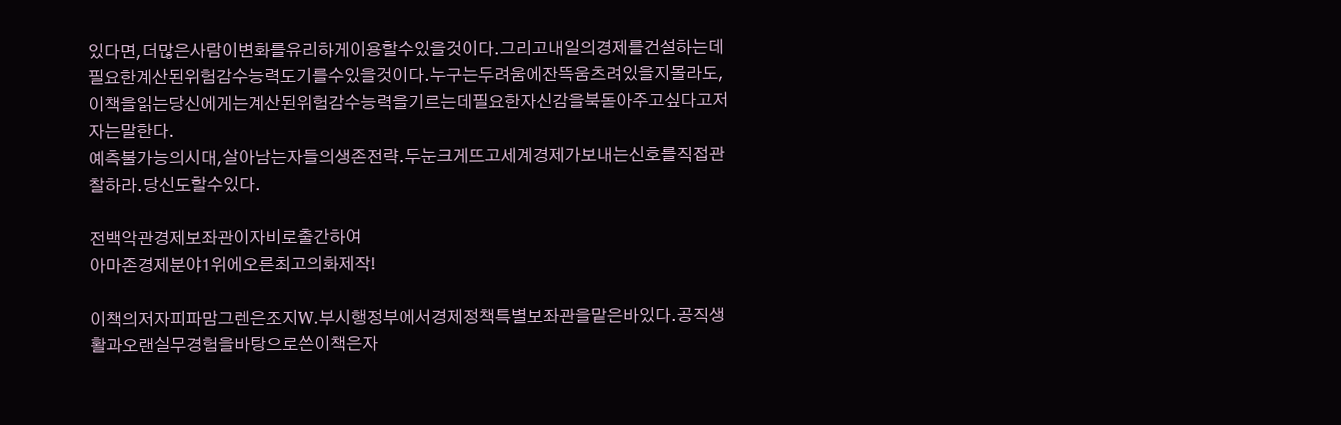있다면,더많은사람이변화를유리하게이용할수있을것이다.그리고내일의경제를건설하는데필요한계산된위험감수능력도기를수있을것이다.누구는두려움에잔뜩움츠려있을지몰라도,이책을읽는당신에게는계산된위험감수능력을기르는데필요한자신감을북돋아주고싶다고저자는말한다.
예측불가능의시대,살아남는자들의생존전략.두눈크게뜨고세계경제가보내는신호를직접관찰하라.당신도할수있다.

전백악관경제보좌관이자비로출간하여
아마존경제분야1위에오른최고의화제작!

이책의저자피파맘그렌은조지W.부시행정부에서경제정책특별보좌관을맡은바있다.공직생활과오랜실무경험을바탕으로쓴이책은자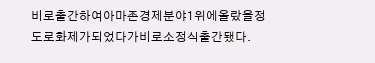비로출간하여아마존경제분야1위에올랐을정도로화제가되었다가비로소정식출간됐다.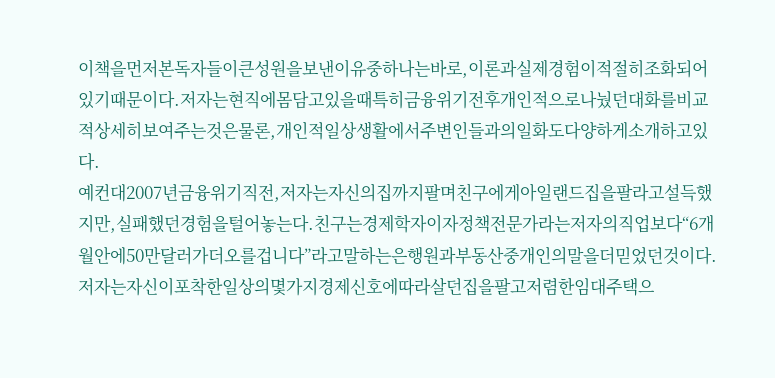이책을먼저본독자들이큰성원을보낸이유중하나는바로,이론과실제경험이적절히조화되어있기때문이다.저자는현직에몸담고있을때특히금융위기전후개인적으로나눴던대화를비교적상세히보여주는것은물론,개인적일상생활에서주변인들과의일화도다양하게소개하고있다.
예컨대2007년금융위기직전,저자는자신의집까지팔며친구에게아일랜드집을팔라고설득했지만,실패했던경험을털어놓는다.친구는경제학자이자정책전문가라는저자의직업보다“6개월안에50만달러가더오를겁니다”라고말하는은행원과부동산중개인의말을더믿었던것이다.저자는자신이포착한일상의몇가지경제신호에따라살던집을팔고저렴한임대주택으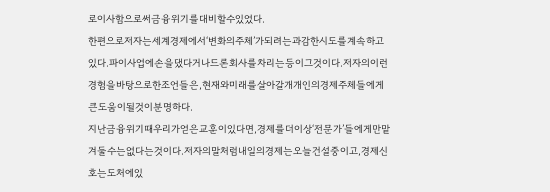로이사함으로써금융위기를대비할수있었다.
한편으로저자는세계경제에서‘변화의주체’가되려는과감한시도를계속하고있다.파이사업에손을댔다거나드론회사를차리는등이그것이다.저자의이런경험을바탕으로한조언들은,현재와미래를살아갈개개인의경제주체들에게큰도움이될것이분명하다.
지난금융위기때우리가얻은교훈이있다면,경제를더이상‘전문가’들에게만맡겨둘수는없다는것이다.저자의말처럼내일의경제는오늘건설중이고,경제신호는도처에있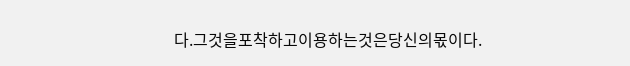다.그것을포착하고이용하는것은당신의몫이다.